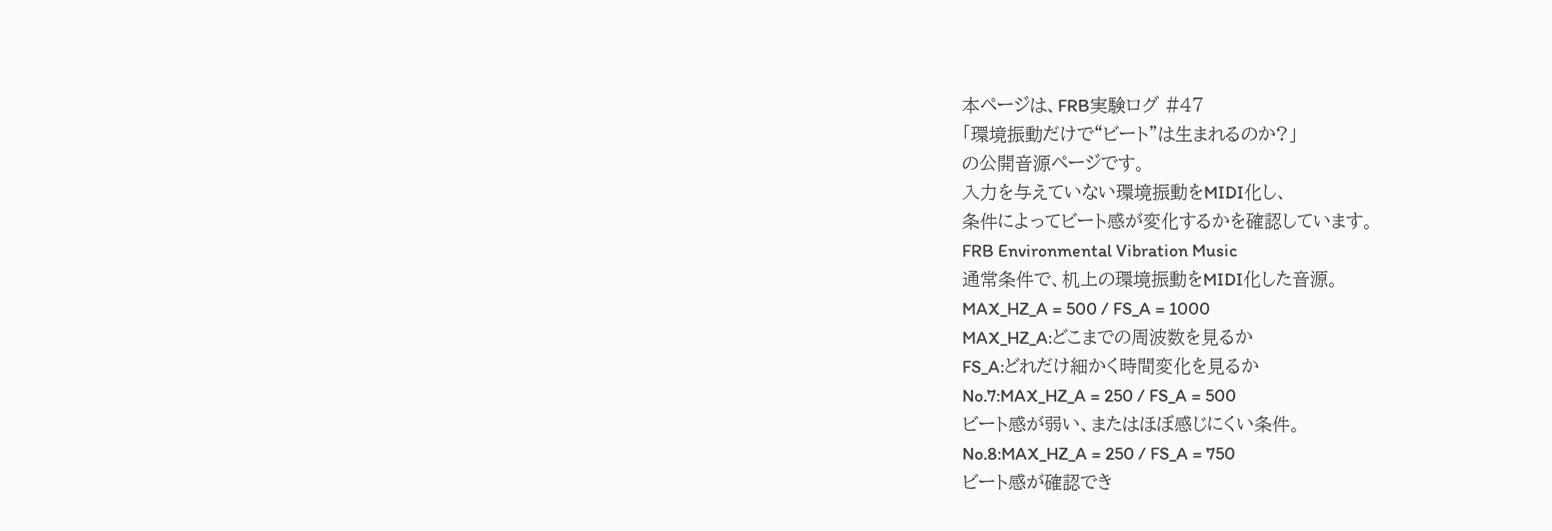本ページは、FRB実験ログ #47
「環境振動だけで“ビート”は生まれるのか?」
の公開音源ページです。
入力を与えていない環境振動をMIDI化し、
条件によってビート感が変化するかを確認しています。
FRB Environmental Vibration Music
通常条件で、机上の環境振動をMIDI化した音源。
MAX_HZ_A = 500 / FS_A = 1000
MAX_HZ_A:どこまでの周波数を見るか
FS_A:どれだけ細かく時間変化を見るか
No.7:MAX_HZ_A = 250 / FS_A = 500
ビート感が弱い、またはほぼ感じにくい条件。
No.8:MAX_HZ_A = 250 / FS_A = 750
ビート感が確認でき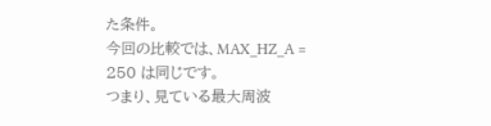た条件。
今回の比較では、MAX_HZ_A = 250 は同じです。
つまり、見ている最大周波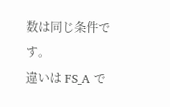数は同じ条件です。
違いは FS_A で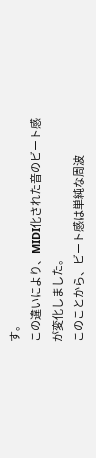す。
この違いにより、MIDI化された音のビート感が変化しました。
このことから、ビート感は単純な周波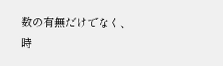数の有無だけでなく、
時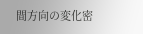間方向の変化密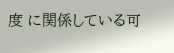度 に関係している可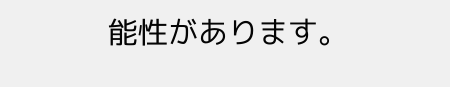能性があります。